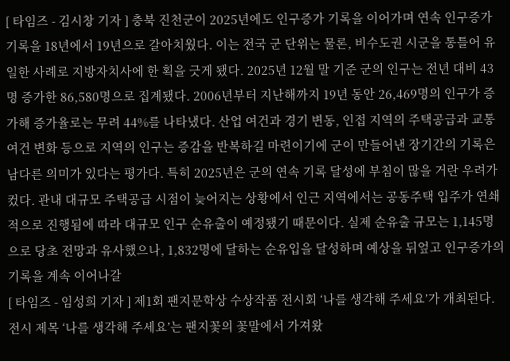[ 타임즈 - 김시창 기자 ] 충북 진천군이 2025년에도 인구증가 기록을 이어가며 연속 인구증가 기록을 18년에서 19년으로 갈아치웠다. 이는 전국 군 단위는 물론, 비수도권 시군을 통틀어 유일한 사례로 지방자치사에 한 획을 긋게 됐다. 2025년 12월 말 기준 군의 인구는 전년 대비 43명 증가한 86,580명으로 집계됐다. 2006년부터 지난해까지 19년 동안 26,469명의 인구가 증가해 증가율로는 무려 44%를 나타냈다. 산업 여건과 경기 변동, 인접 지역의 주택공급과 교통 여건 변화 등으로 지역의 인구는 증감을 반복하길 마련이기에 군이 만들어낸 장기간의 기록은 남다른 의미가 있다는 평가다. 특히 2025년은 군의 연속 기록 달성에 부침이 많을 거란 우려가 컸다. 관내 대규모 주택공급 시점이 늦어지는 상황에서 인근 지역에서는 공동주택 입주가 연쇄적으로 진행됨에 따라 대규모 인구 순유출이 예정됐기 때문이다. 실제 순유출 규모는 1,145명으로 당초 전망과 유사했으나, 1,832명에 달하는 순유입을 달성하며 예상을 뒤엎고 인구증가의 기록을 계속 이어나갈
[ 타임즈 - 임성희 기자 ] 제1회 팬지문학상 수상작품 전시회 ‘나를 생각해 주세요’가 개최된다. 전시 제목 ‘나를 생각해 주세요’는 팬지꽃의 꽃말에서 가져왔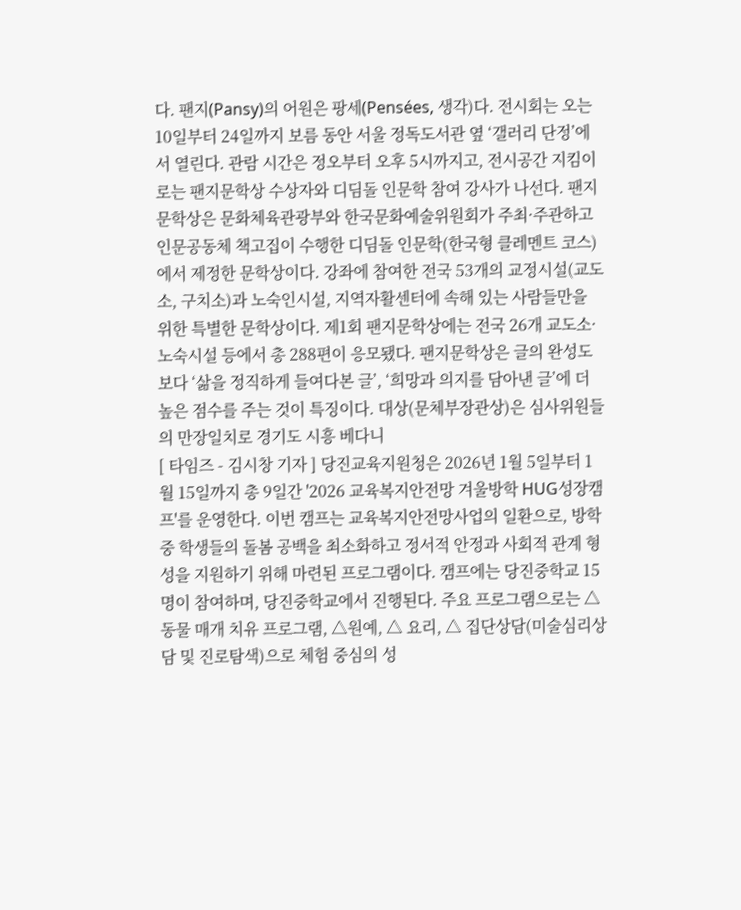다. 팬지(Pansy)의 어원은 팡세(Pensées, 생각)다. 전시회는 오는 10일부터 24일까지 보름 동안 서울 정독도서관 옆 ‘갤러리 단정’에서 열린다. 관람 시간은 정오부터 오후 5시까지고, 전시공간 지킴이로는 팬지문학상 수상자와 디딤돌 인문학 참여 강사가 나선다. 팬지문학상은 문화체육관광부와 한국문화예술위원회가 주최·주관하고 인문공동체 책고집이 수행한 디딤돌 인문학(한국형 클레멘트 코스)에서 제정한 문학상이다. 강좌에 참여한 전국 53개의 교정시설(교도소, 구치소)과 노숙인시설, 지역자활센터에 속해 있는 사람들만을 위한 특별한 문학상이다. 제1회 팬지문학상에는 전국 26개 교도소·노숙시설 등에서 총 288편이 응모됐다. 팬지문학상은 글의 완성도보다 ‘삶을 정직하게 들여다본 글’, ‘희망과 의지를 담아낸 글’에 더 높은 점수를 주는 것이 특징이다. 대상(문체부장관상)은 심사위원들의 만장일치로 경기도 시흥 베다니
[ 타임즈 - 김시창 기자 ] 당진교육지원청은 2026년 1월 5일부터 1월 15일까지 총 9일간 '2026 교육복지안전망 겨울방학 HUG성장캠프'를 운영한다. 이번 캠프는 교육복지안전망사업의 일환으로, 방학 중 학생들의 돌봄 공백을 최소화하고 정서적 안정과 사회적 관계 형성을 지원하기 위해 마련된 프로그램이다. 캠프에는 당진중학교 15명이 참여하며, 당진중학교에서 진행된다. 주요 프로그램으로는 △동물 매개 치유 프로그램, △원예, △ 요리, △ 집단상담(미술심리상담 및 진로탐색)으로 체험 중심의 성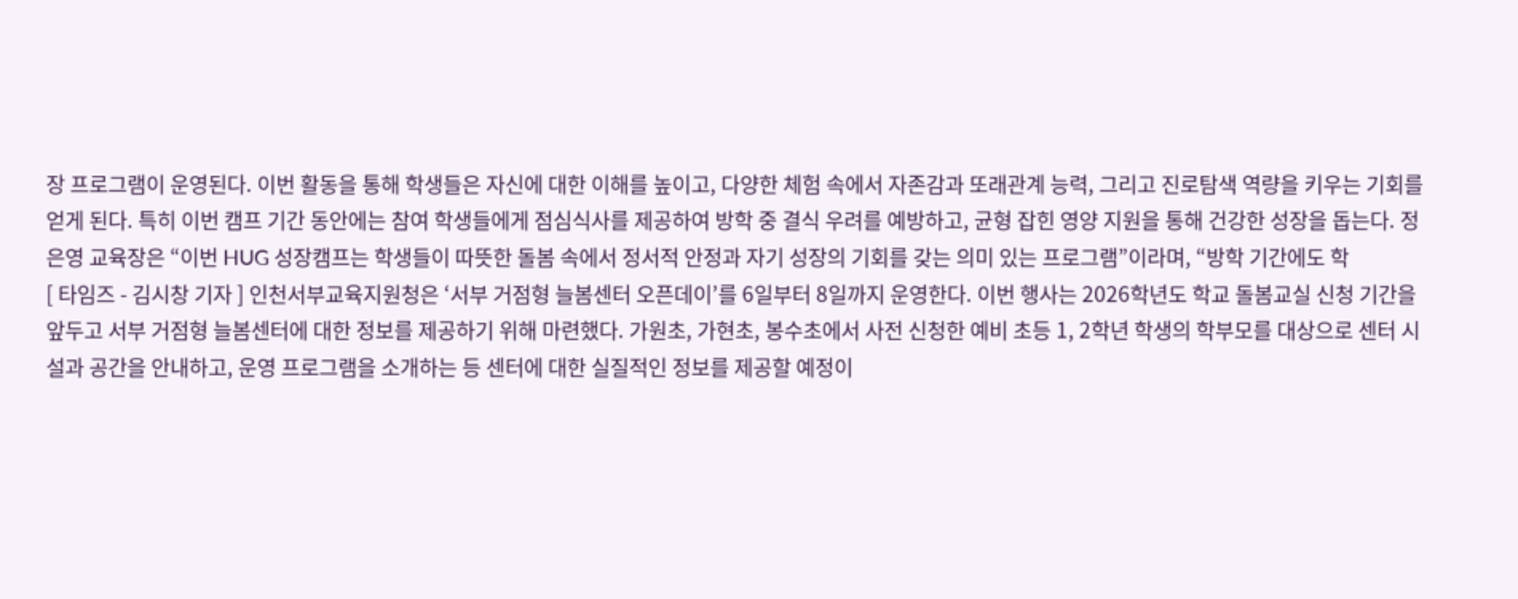장 프로그램이 운영된다. 이번 활동을 통해 학생들은 자신에 대한 이해를 높이고, 다양한 체험 속에서 자존감과 또래관계 능력, 그리고 진로탐색 역량을 키우는 기회를 얻게 된다. 특히 이번 캠프 기간 동안에는 참여 학생들에게 점심식사를 제공하여 방학 중 결식 우려를 예방하고, 균형 잡힌 영양 지원을 통해 건강한 성장을 돕는다. 정은영 교육장은 “이번 HUG 성장캠프는 학생들이 따뜻한 돌봄 속에서 정서적 안정과 자기 성장의 기회를 갖는 의미 있는 프로그램”이라며, “방학 기간에도 학
[ 타임즈 - 김시창 기자 ] 인천서부교육지원청은 ‘서부 거점형 늘봄센터 오픈데이’를 6일부터 8일까지 운영한다. 이번 행사는 2026학년도 학교 돌봄교실 신청 기간을 앞두고 서부 거점형 늘봄센터에 대한 정보를 제공하기 위해 마련했다. 가원초, 가현초, 봉수초에서 사전 신청한 예비 초등 1, 2학년 학생의 학부모를 대상으로 센터 시설과 공간을 안내하고, 운영 프로그램을 소개하는 등 센터에 대한 실질적인 정보를 제공할 예정이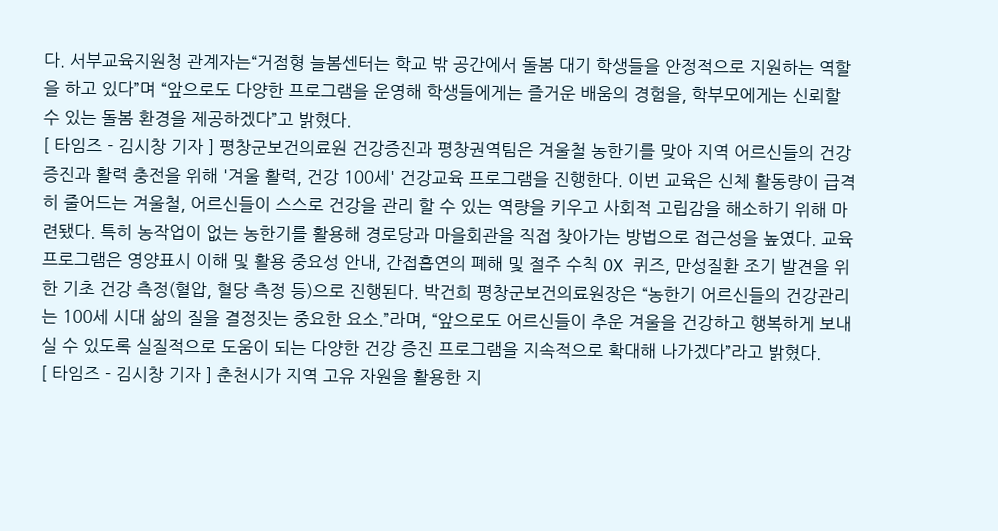다. 서부교육지원청 관계자는“거점형 늘봄센터는 학교 밖 공간에서 돌봄 대기 학생들을 안정적으로 지원하는 역할을 하고 있다”며 “앞으로도 다양한 프로그램을 운영해 학생들에게는 즐거운 배움의 경험을, 학부모에게는 신뢰할 수 있는 돌봄 환경을 제공하겠다”고 밝혔다.
[ 타임즈 - 김시창 기자 ] 평창군보건의료원 건강증진과 평창권역팀은 겨울철 농한기를 맞아 지역 어르신들의 건강증진과 활력 충전을 위해 '겨울 활력, 건강 100세' 건강교육 프로그램을 진행한다. 이번 교육은 신체 활동량이 급격히 줄어드는 겨울철, 어르신들이 스스로 건강을 관리 할 수 있는 역량을 키우고 사회적 고립감을 해소하기 위해 마련됐다. 특히 농작업이 없는 농한기를 활용해 경로당과 마을회관을 직접 찾아가는 방법으로 접근성을 높였다. 교육 프로그램은 영양표시 이해 및 활용 중요성 안내, 간접흡연의 폐해 및 절주 수칙 OX 퀴즈, 만성질환 조기 발견을 위한 기초 건강 측정(혈압, 혈당 측정 등)으로 진행된다. 박건희 평창군보건의료원장은 “농한기 어르신들의 건강관리는 100세 시대 삶의 질을 결정짓는 중요한 요소.”라며, “앞으로도 어르신들이 추운 겨울을 건강하고 행복하게 보내실 수 있도록 실질적으로 도움이 되는 다양한 건강 증진 프로그램을 지속적으로 확대해 나가겠다”라고 밝혔다.
[ 타임즈 - 김시창 기자 ] 춘천시가 지역 고유 자원을 활용한 지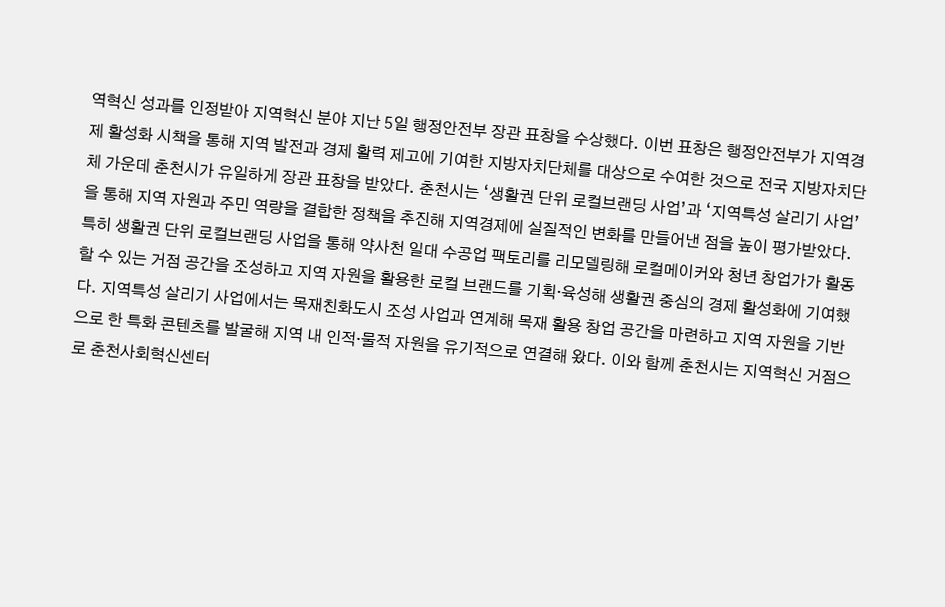역혁신 성과를 인정받아 지역혁신 분야 지난 5일 행정안전부 장관 표창을 수상했다. 이번 표창은 행정안전부가 지역경제 활성화 시책을 통해 지역 발전과 경제 활력 제고에 기여한 지방자치단체를 대상으로 수여한 것으로 전국 지방자치단체 가운데 춘천시가 유일하게 장관 표창을 받았다. 춘천시는 ‘생활권 단위 로컬브랜딩 사업’과 ‘지역특성 살리기 사업’을 통해 지역 자원과 주민 역량을 결합한 정책을 추진해 지역경제에 실질적인 변화를 만들어낸 점을 높이 평가받았다. 특히 생활권 단위 로컬브랜딩 사업을 통해 약사천 일대 수공업 팩토리를 리모델링해 로컬메이커와 청년 창업가가 활동할 수 있는 거점 공간을 조성하고 지역 자원을 활용한 로컬 브랜드를 기획·육성해 생활권 중심의 경제 활성화에 기여했다. 지역특성 살리기 사업에서는 목재친화도시 조성 사업과 연계해 목재 활용 창업 공간을 마련하고 지역 자원을 기반으로 한 특화 콘텐츠를 발굴해 지역 내 인적·물적 자원을 유기적으로 연결해 왔다. 이와 함께 춘천시는 지역혁신 거점으로 춘천사회혁신센터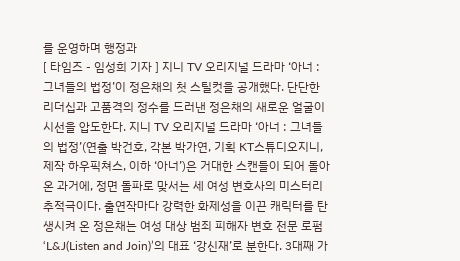를 운영하며 행정과
[ 타임즈 - 임성희 기자 ] 지니 TV 오리지널 드라마 ‘아너 : 그녀들의 법정’이 정은채의 첫 스틸컷을 공개했다. 단단한 리더십과 고품격의 정수를 드러낸 정은채의 새로운 얼굴이 시선을 압도한다. 지니 TV 오리지널 드라마 ‘아너 : 그녀들의 법정’(연출 박건호, 각본 박가연, 기획 KT스튜디오지니, 제작 하우픽쳐스, 이하 ‘아너’)은 거대한 스캔들이 되어 돌아온 과거에, 정면 돌파로 맞서는 세 여성 변호사의 미스터리 추적극이다. 출연작마다 강력한 화제성을 이끈 캐릭터를 탄생시켜 온 정은채는 여성 대상 범죄 피해자 변호 전문 로펌 ‘L&J(Listen and Join)’의 대표 ‘강신재’로 분한다. 3대째 가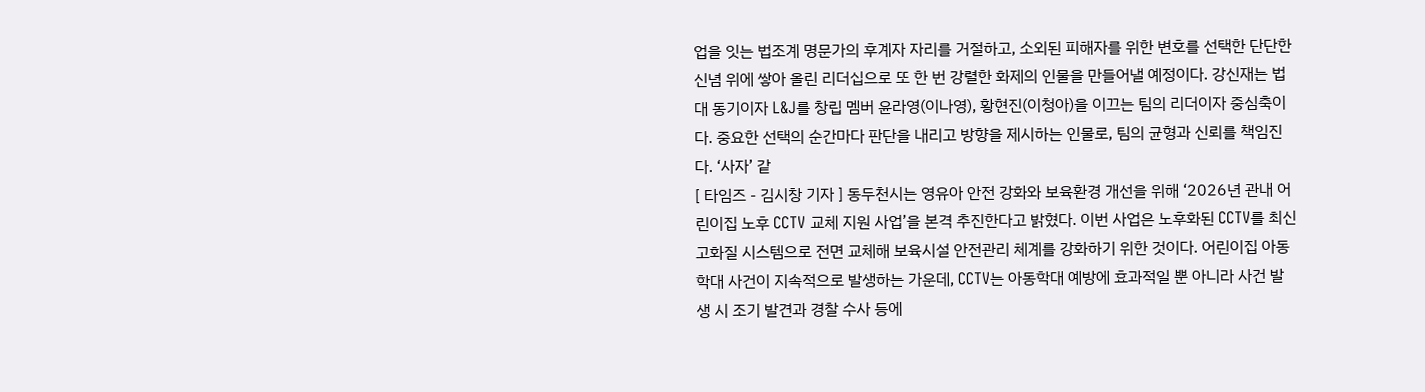업을 잇는 법조계 명문가의 후계자 자리를 거절하고, 소외된 피해자를 위한 변호를 선택한 단단한 신념 위에 쌓아 올린 리더십으로 또 한 번 강렬한 화제의 인물을 만들어낼 예정이다. 강신재는 법대 동기이자 L&J를 창립 멤버 윤라영(이나영), 황현진(이청아)을 이끄는 팀의 리더이자 중심축이다. 중요한 선택의 순간마다 판단을 내리고 방향을 제시하는 인물로, 팀의 균형과 신뢰를 책임진다. ‘사자’ 같
[ 타임즈 - 김시창 기자 ] 동두천시는 영유아 안전 강화와 보육환경 개선을 위해 ‘2026년 관내 어린이집 노후 CCTV 교체 지원 사업’을 본격 추진한다고 밝혔다. 이번 사업은 노후화된 CCTV를 최신 고화질 시스템으로 전면 교체해 보육시설 안전관리 체계를 강화하기 위한 것이다. 어린이집 아동학대 사건이 지속적으로 발생하는 가운데, CCTV는 아동학대 예방에 효과적일 뿐 아니라 사건 발생 시 조기 발견과 경찰 수사 등에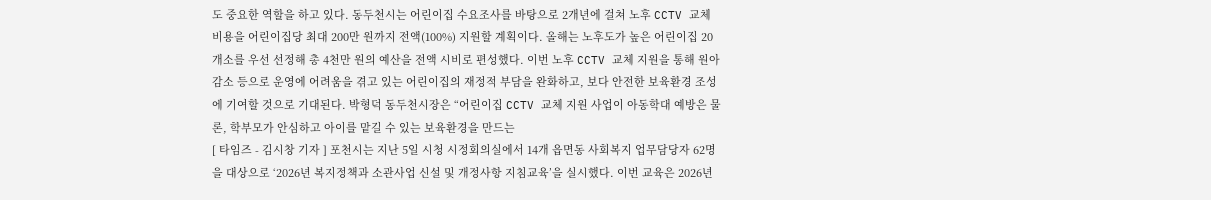도 중요한 역할을 하고 있다. 동두천시는 어린이집 수요조사를 바탕으로 2개년에 걸쳐 노후 CCTV 교체 비용을 어린이집당 최대 200만 원까지 전액(100%) 지원할 계획이다. 올해는 노후도가 높은 어린이집 20개소를 우선 선정해 총 4천만 원의 예산을 전액 시비로 편성했다. 이번 노후 CCTV 교체 지원을 통해 원아 감소 등으로 운영에 어려움을 겪고 있는 어린이집의 재정적 부담을 완화하고, 보다 안전한 보육환경 조성에 기여할 것으로 기대된다. 박형덕 동두천시장은 “어린이집 CCTV 교체 지원 사업이 아동학대 예방은 물론, 학부모가 안심하고 아이를 맡길 수 있는 보육환경을 만드는
[ 타임즈 - 김시창 기자 ] 포천시는 지난 5일 시청 시정회의실에서 14개 읍면동 사회복지 업무담당자 62명을 대상으로 ‘2026년 복지정책과 소관사업 신설 및 개정사항 지침교육’을 실시했다. 이번 교육은 2026년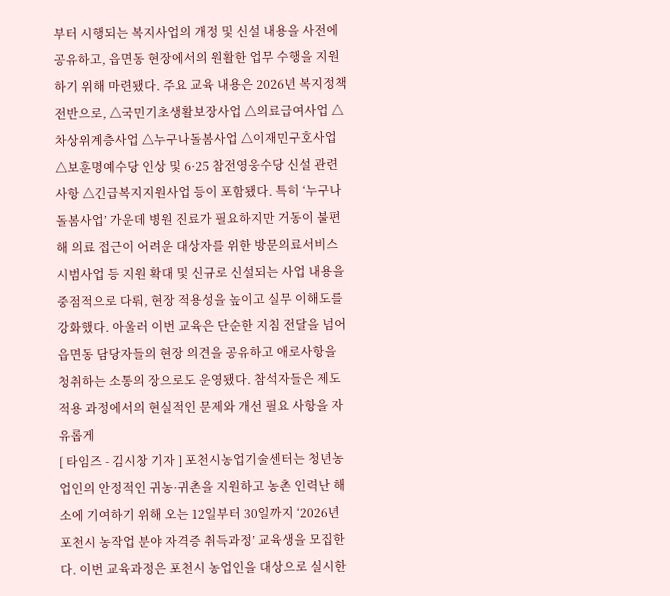부터 시행되는 복지사업의 개정 및 신설 내용을 사전에 공유하고, 읍면동 현장에서의 원활한 업무 수행을 지원하기 위해 마련됐다. 주요 교육 내용은 2026년 복지정책 전반으로, △국민기초생활보장사업 △의료급여사업 △차상위계층사업 △누구나돌봄사업 △이재민구호사업 △보훈명예수당 인상 및 6·25 참전영웅수당 신설 관련 사항 △긴급복지지원사업 등이 포함됐다. 특히 ‘누구나돌봄사업’ 가운데 병원 진료가 필요하지만 거동이 불편해 의료 접근이 어려운 대상자를 위한 방문의료서비스 시범사업 등 지원 확대 및 신규로 신설되는 사업 내용을 중점적으로 다뤄, 현장 적용성을 높이고 실무 이해도를 강화했다. 아울러 이번 교육은 단순한 지침 전달을 넘어 읍면동 담당자들의 현장 의견을 공유하고 애로사항을 청취하는 소통의 장으로도 운영됐다. 참석자들은 제도 적용 과정에서의 현실적인 문제와 개선 필요 사항을 자유롭게
[ 타임즈 - 김시창 기자 ] 포천시농업기술센터는 청년농업인의 안정적인 귀농·귀촌을 지원하고 농촌 인력난 해소에 기여하기 위해 오는 12일부터 30일까지 ‘2026년 포천시 농작업 분야 자격증 취득과정’ 교육생을 모집한다. 이번 교육과정은 포천시 농업인을 대상으로 실시한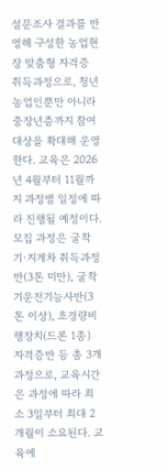설문조사 결과를 반영해 구성한 농업현장 맞춤형 자격증 취득과정으로, 청년농업인뿐만 아니라 중장년층까지 참여 대상을 확대해 운영한다. 교육은 2026년 4월부터 11월까지 과정별 일정에 따라 진행될 예정이다. 모집 과정은 굴착기·지게차 취득과정반(3톤 미만), 굴착기운전기능사반(3톤 이상), 초경량비행장치(드론 1종) 자격증반 등 총 3개 과정으로, 교육시간은 과정에 따라 최소 3일부터 최대 2개월이 소요된다. 교육에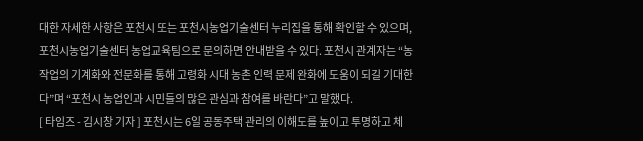대한 자세한 사항은 포천시 또는 포천시농업기술센터 누리집을 통해 확인할 수 있으며, 포천시농업기술센터 농업교육팀으로 문의하면 안내받을 수 있다. 포천시 관계자는 “농작업의 기계화와 전문화를 통해 고령화 시대 농촌 인력 문제 완화에 도움이 되길 기대한다”며 “포천시 농업인과 시민들의 많은 관심과 참여를 바란다”고 말했다.
[ 타임즈 - 김시창 기자 ] 포천시는 6일 공동주택 관리의 이해도를 높이고 투명하고 체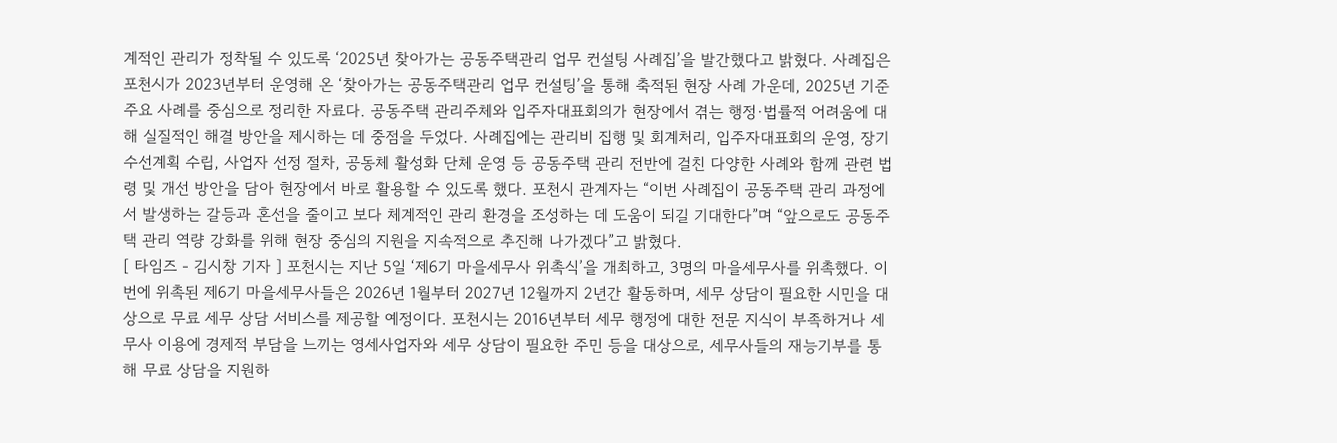계적인 관리가 정착될 수 있도록 ‘2025년 찾아가는 공동주택관리 업무 컨설팅 사례집’을 발간했다고 밝혔다. 사례집은 포천시가 2023년부터 운영해 온 ‘찾아가는 공동주택관리 업무 컨설팅’을 통해 축적된 현장 사례 가운데, 2025년 기준 주요 사례를 중심으로 정리한 자료다. 공동주택 관리주체와 입주자대표회의가 현장에서 겪는 행정·법률적 어려움에 대해 실질적인 해결 방안을 제시하는 데 중점을 두었다. 사례집에는 관리비 집행 및 회계처리, 입주자대표회의 운영, 장기수선계획 수립, 사업자 선정 절차, 공동체 활성화 단체 운영 등 공동주택 관리 전반에 걸친 다양한 사례와 함께 관련 법령 및 개선 방안을 담아 현장에서 바로 활용할 수 있도록 했다. 포천시 관계자는 “이번 사례집이 공동주택 관리 과정에서 발생하는 갈등과 혼선을 줄이고 보다 체계적인 관리 환경을 조성하는 데 도움이 되길 기대한다”며 “앞으로도 공동주택 관리 역량 강화를 위해 현장 중심의 지원을 지속적으로 추진해 나가겠다”고 밝혔다.
[ 타임즈 - 김시창 기자 ] 포천시는 지난 5일 ‘제6기 마을세무사 위촉식’을 개최하고, 3명의 마을세무사를 위촉했다. 이번에 위촉된 제6기 마을세무사들은 2026년 1월부터 2027년 12월까지 2년간 활동하며, 세무 상담이 필요한 시민을 대상으로 무료 세무 상담 서비스를 제공할 예정이다. 포천시는 2016년부터 세무 행정에 대한 전문 지식이 부족하거나 세무사 이용에 경제적 부담을 느끼는 영세사업자와 세무 상담이 필요한 주민 등을 대상으로, 세무사들의 재능기부를 통해 무료 상담을 지원하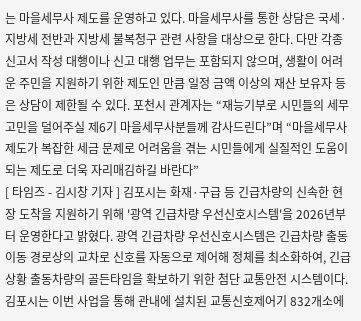는 마을세무사 제도를 운영하고 있다. 마을세무사를 통한 상담은 국세·지방세 전반과 지방세 불복청구 관련 사항을 대상으로 한다. 다만 각종 신고서 작성 대행이나 신고 대행 업무는 포함되지 않으며, 생활이 어려운 주민을 지원하기 위한 제도인 만큼 일정 금액 이상의 재산 보유자 등은 상담이 제한될 수 있다. 포천시 관계자는 “재능기부로 시민들의 세무 고민을 덜어주실 제6기 마을세무사분들께 감사드린다”며 “마을세무사 제도가 복잡한 세금 문제로 어려움을 겪는 시민들에게 실질적인 도움이 되는 제도로 더욱 자리매김하길 바란다”
[ 타임즈 - 김시창 기자 ] 김포시는 화재·구급 등 긴급차량의 신속한 현장 도착을 지원하기 위해 '광역 긴급차량 우선신호시스템'을 2026년부터 운영한다고 밝혔다. 광역 긴급차량 우선신호시스템은 긴급차량 출동 이동 경로상의 교차로 신호를 자동으로 제어해 정체를 최소화하여, 긴급상황 출동차량의 골든타임을 확보하기 위한 첨단 교통안전 시스템이다. 김포시는 이번 사업을 통해 관내에 설치된 교통신호제어기 832개소에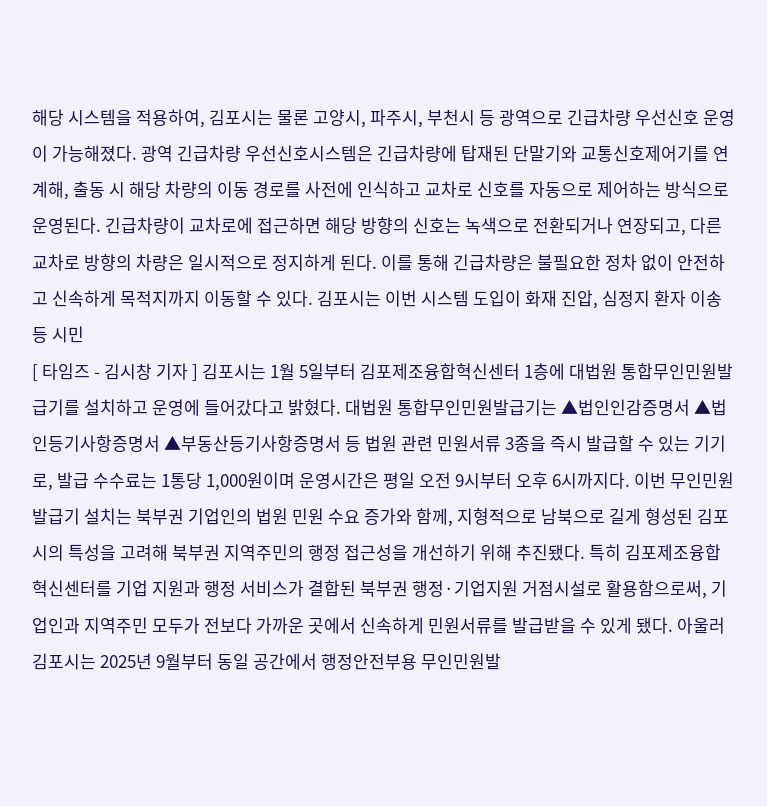해당 시스템을 적용하여, 김포시는 물론 고양시, 파주시, 부천시 등 광역으로 긴급차량 우선신호 운영이 가능해졌다. 광역 긴급차량 우선신호시스템은 긴급차량에 탑재된 단말기와 교통신호제어기를 연계해, 출동 시 해당 차량의 이동 경로를 사전에 인식하고 교차로 신호를 자동으로 제어하는 방식으로 운영된다. 긴급차량이 교차로에 접근하면 해당 방향의 신호는 녹색으로 전환되거나 연장되고, 다른 교차로 방향의 차량은 일시적으로 정지하게 된다. 이를 통해 긴급차량은 불필요한 정차 없이 안전하고 신속하게 목적지까지 이동할 수 있다. 김포시는 이번 시스템 도입이 화재 진압, 심정지 환자 이송 등 시민
[ 타임즈 - 김시창 기자 ] 김포시는 1월 5일부터 김포제조융합혁신센터 1층에 대법원 통합무인민원발급기를 설치하고 운영에 들어갔다고 밝혔다. 대법원 통합무인민원발급기는 ▲법인인감증명서 ▲법인등기사항증명서 ▲부동산등기사항증명서 등 법원 관련 민원서류 3종을 즉시 발급할 수 있는 기기로, 발급 수수료는 1통당 1,000원이며 운영시간은 평일 오전 9시부터 오후 6시까지다. 이번 무인민원발급기 설치는 북부권 기업인의 법원 민원 수요 증가와 함께, 지형적으로 남북으로 길게 형성된 김포시의 특성을 고려해 북부권 지역주민의 행정 접근성을 개선하기 위해 추진됐다. 특히 김포제조융합혁신센터를 기업 지원과 행정 서비스가 결합된 북부권 행정·기업지원 거점시설로 활용함으로써, 기업인과 지역주민 모두가 전보다 가까운 곳에서 신속하게 민원서류를 발급받을 수 있게 됐다. 아울러 김포시는 2025년 9월부터 동일 공간에서 행정안전부용 무인민원발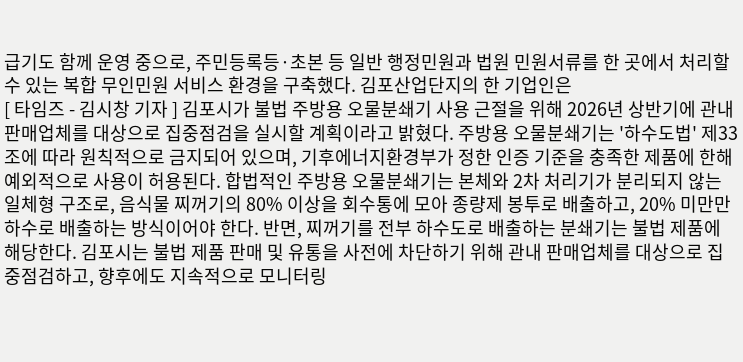급기도 함께 운영 중으로, 주민등록등·초본 등 일반 행정민원과 법원 민원서류를 한 곳에서 처리할 수 있는 복합 무인민원 서비스 환경을 구축했다. 김포산업단지의 한 기업인은
[ 타임즈 - 김시창 기자 ] 김포시가 불법 주방용 오물분쇄기 사용 근절을 위해 2026년 상반기에 관내 판매업체를 대상으로 집중점검을 실시할 계획이라고 밝혔다. 주방용 오물분쇄기는 '하수도법' 제33조에 따라 원칙적으로 금지되어 있으며, 기후에너지환경부가 정한 인증 기준을 충족한 제품에 한해 예외적으로 사용이 허용된다. 합법적인 주방용 오물분쇄기는 본체와 2차 처리기가 분리되지 않는 일체형 구조로, 음식물 찌꺼기의 80% 이상을 회수통에 모아 종량제 봉투로 배출하고, 20% 미만만 하수로 배출하는 방식이어야 한다. 반면, 찌꺼기를 전부 하수도로 배출하는 분쇄기는 불법 제품에 해당한다. 김포시는 불법 제품 판매 및 유통을 사전에 차단하기 위해 관내 판매업체를 대상으로 집중점검하고, 향후에도 지속적으로 모니터링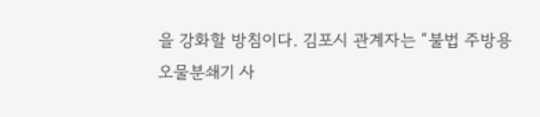을 강화할 방침이다. 김포시 관계자는 “불법 주방용 오물분쇄기 사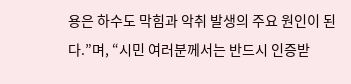용은 하수도 막힘과 악취 발생의 주요 원인이 된다.”며, “시민 여러분께서는 반드시 인증받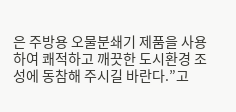은 주방용 오물분쇄기 제품을 사용하여 쾌적하고 깨끗한 도시환경 조성에 동참해 주시길 바란다.”고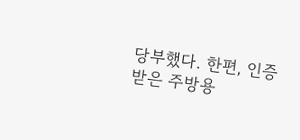당부했다. 한편, 인증받은 주방용